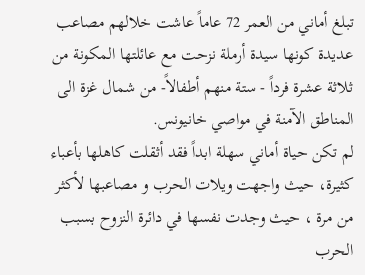تبلغ أماني من العمر 72 عاماً عاشت خلالهم مصاعب عديدة كونها سيدة أرملة نزحت مع عائلتها المكونة من ثلاثة عشرة فرداً - ستة منهم أطفالاً- من شمال غزة الى المناطق الآمنة في مواصي خانيونس.
لم تكن حياة أماني سهلة ابداً فقد أثقلت كاهلها بأعباء كثيرة، حيث واجهت ويلات الحرب و مصاعبها لأكثر من مرة ، حيث وجدت نفسها في دائرة النزوح بسبب الحرب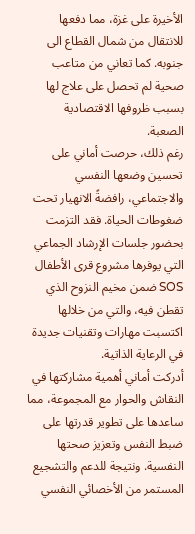الأخيرة على غزة، مما دفعها للانتقال من شمال القطاع الى جنوبه. كما تعاني من متاعب صحية لم تحصل على علاج لها بسبب ظروفها الاقتصادية الصعبة.
رغم ذلك، حرصت أماني على تحسين وضعها النفسي والاجتماعي، رافضةً الانهيار تحت ضغوطات الحياة. فقد التزمت بحضور جلسات الإرشاد الجماعي التي يوفرها مشروع قرى الأطفال SOS ضمن مخيم النزوح الذي تقطن فيه، والتي من خلالها اكتسبت مهارات وتقنيات جديدة في الرعاية الذاتية.
أدركت أماني أهمية مشاركتها في النقاش والحوار مع المجموعة، مما ساعدها على تطوير قدرتها على ضبط النفس وتعزيز صحتها النفسية. ونتيجة للدعم والتشجيع المستمر من الأخصائي النفسي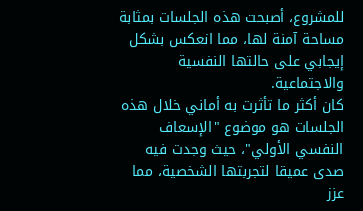للمشروع، أصبحت هذه الجلسات بمثابة مساحة آمنة لها، مما انعكس بشكل إيجابي على حالتها النفسية والاجتماعية.
كان أكثر ما تأثرت به أماني خلال هذه الجلسات هو موضوع "الإسعاف النفسي الأولي"، حيث وجدت فيه صدى عميقا لتجربتها الشخصية، مما عزز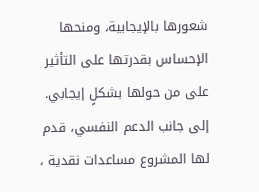شعورها بالإيجابية، ومنحها الإحساس بقدرتها على التأثير على من حولها بشكلٍ إيجابي.
إلى جانب الدعم النفسي، قدم لها المشروع مساعدات نقدية ،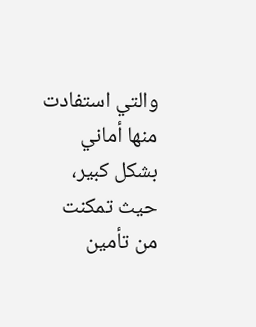والتي استفادت منها أماني بشكل كبير، حيث تمكنت من تأمين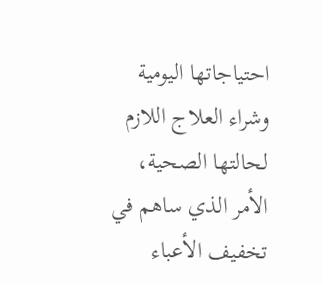احتياجاتها اليومية وشراء العلاج اللازم لحالتها الصحية، الأمر الذي ساهم في تخفيف الأعباء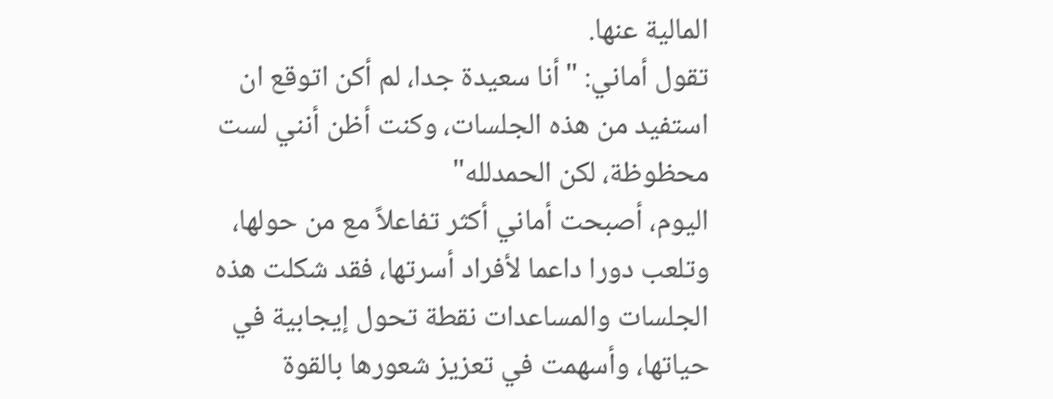المالية عنها.
تقول أماني: "أنا سعيدة جدا، لم أكن اتوقع ان استفيد من هذه الجلسات، وكنت أظن أنني لست محظوظة، لكن الحمدلله"
اليوم، أصبحت أماني أكثر تفاعلاً مع من حولها، وتلعب دورا داعما لأفراد أسرتها، فقد شكلت هذه الجلسات والمساعدات نقطة تحول إيجابية في حياتها، وأسهمت في تعزيز شعورها بالقوة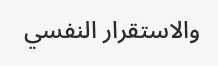والاستقرار النفسي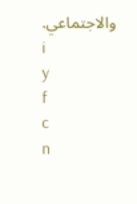والاجتماعي.
i
y
f
c
n